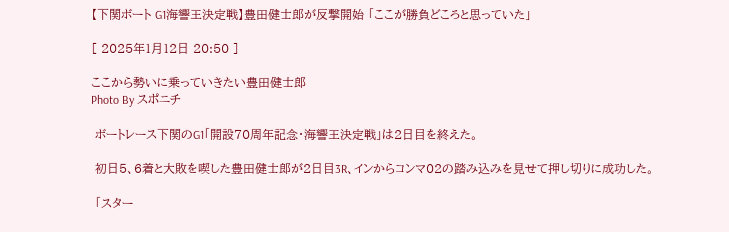【下関ボート G1海響王決定戦】豊田健士郎が反撃開始 「ここが勝負どころと思っていた」

[ 2025年1月12日 20:50 ]

ここから勢いに乗っていきたい豊田健士郎
Photo By スポニチ

 ボートレース下関のG1「開設70周年記念・海響王決定戦」は2日目を終えた。

 初日5、6着と大敗を喫した豊田健士郎が2日目3R、インからコンマ02の踏み込みを見せて押し切りに成功した。

 「スター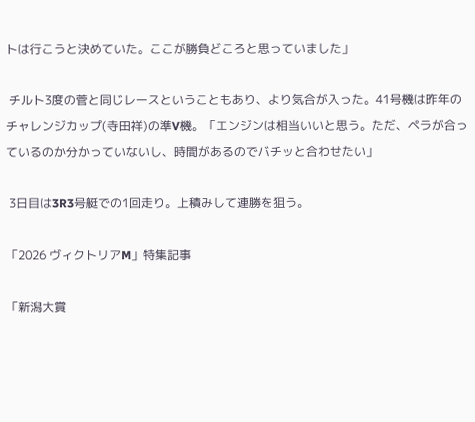トは行こうと決めていた。ここが勝負どころと思っていました」

 チルト3度の菅と同じレースということもあり、より気合が入った。41号機は昨年のチャレンジカップ(寺田祥)の準V機。「エンジンは相当いいと思う。ただ、ペラが合っているのか分かっていないし、時間があるのでバチッと合わせたい」

 3日目は3R3号艇での1回走り。上積みして連勝を狙う。

「2026 ヴィクトリアM」特集記事

「新潟大賞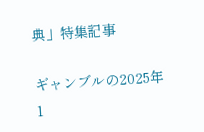典」特集記事

ギャンブルの2025年1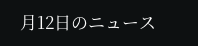月12日のニュース